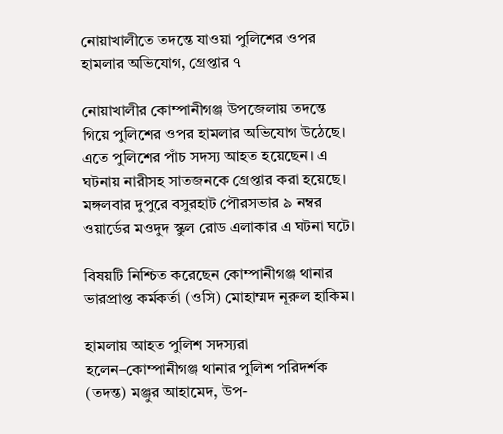নোয়াখালীতে তদন্তে যাওয়া পুলিশের ওপর হামলার অভিযোগ, গ্রেপ্তার ৭

নোয়াখালীর কোম্পানীগঞ্জ উপজেলায় তদন্তে গিয়ে পুলিশের ওপর হামলার অভিযোগ উঠেছে। এতে পুলিশের পাঁচ সদস্য আহত হয়েছেন। এ ঘটনায় নারীসহ সাতজনকে গ্রেপ্তার করা হয়েছে। মঙ্গলবার দুপুরে বসুরহাট পৌরসভার ৯ নম্বর ওয়ার্ডের মওদুদ স্কুল রোড এলাকার এ ঘটনা ঘটে।

বিষয়টি নিশ্চিত করেছেন কোম্পানীগঞ্জ থানার ভারপ্রাপ্ত কর্মকর্তা (ওসি) মোহাম্মদ নূরুল হাকিম।

হামলায় আহত পুলিশ সদস্যরা হলেন–কোম্পানীগঞ্জ থানার পুলিশ পরিদর্শক (তদন্ত) মঞ্জুর আহামেদ, উপ-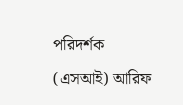পরিদর্শক (এসআই) আরিফ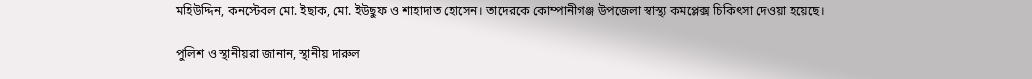মহিউদ্দিন, কনস্টেবল মো. ইছাক, মো. ইউছুফ ও শাহাদাত হোসেন। তাদেরকে কোম্পানীগঞ্জ উপজেলা স্বাস্থ্য কমপ্লেক্স চিকিৎসা দেওয়া হয়েছে।

পুলিশ ও স্থানীয়রা জানান, স্থানীয় দারুল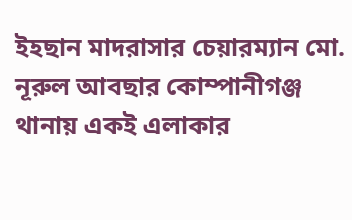ইহছান মাদরাসার চেয়ারম্যান মো. নূরুল আবছার কোম্পানীগঞ্জ থানায় একই এলাকার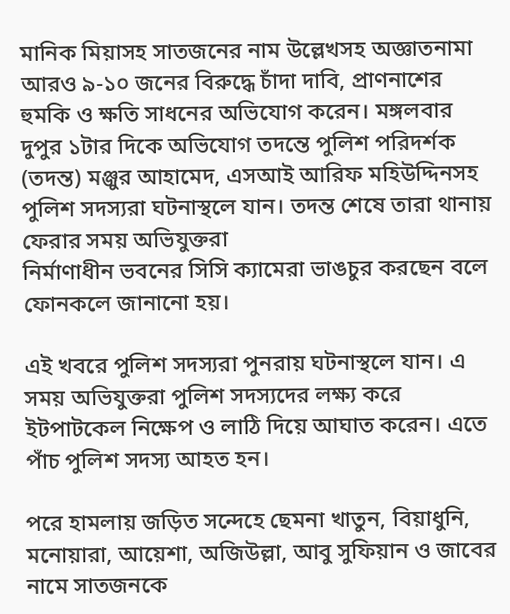মানিক মিয়াসহ সাতজনের নাম উল্লেখসহ অজ্ঞাতনামা আরও ৯-১০ জনের বিরুদ্ধে চাঁদা দাবি, প্রাণনাশের হুমকি ও ক্ষতি সাধনের অভিযোগ করেন। মঙ্গলবার দুপুর ১টার দিকে অভিযোগ তদন্তে পুলিশ পরিদর্শক (তদন্ত) মঞ্জুর আহামেদ, এসআই আরিফ মহিউদ্দিনসহ পুলিশ সদস্যরা ঘটনাস্থলে যান। তদন্ত শেষে তারা থানায় ফেরার সময় অভিযুক্তরা
নির্মাণাধীন ভবনের সিসি ক্যামেরা ভাঙচুর করছেন বলে ফোনকলে জানানো হয়।

এই খবরে পুলিশ সদস্যরা পুনরায় ঘটনাস্থলে যান। এ সময় অভিযুক্তরা পুলিশ সদস্যদের লক্ষ্য করে ইটপাটকেল নিক্ষেপ ও লাঠি দিয়ে আঘাত করেন। এতে পাঁচ পুলিশ সদস্য আহত হন।

পরে হামলায় জড়িত সন্দেহে ছেমনা খাতুন, বিয়াধুনি, মনোয়ারা, আয়েশা, অজিউল্লা, আবু সুফিয়ান ও জাবের নামে সাতজনকে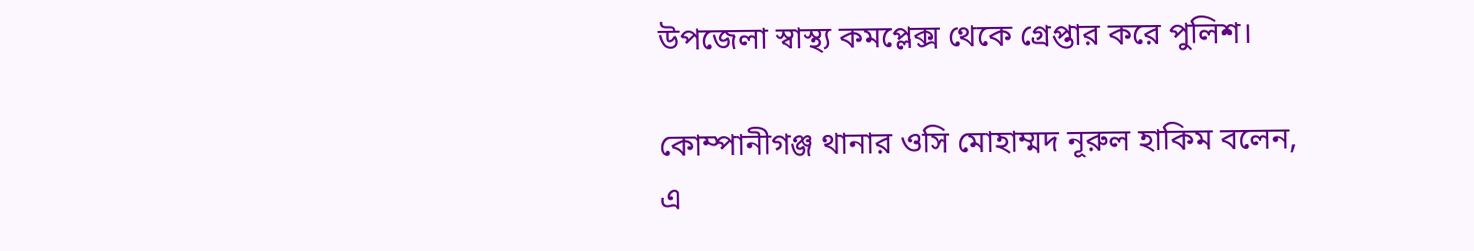উপজেলা স্বাস্থ্য কমপ্লেক্স থেকে গ্রেপ্তার করে পুলিশ।

কোম্পানীগঞ্জ থানার ওসি মোহাম্মদ নূরুল হাকিম বলেন, এ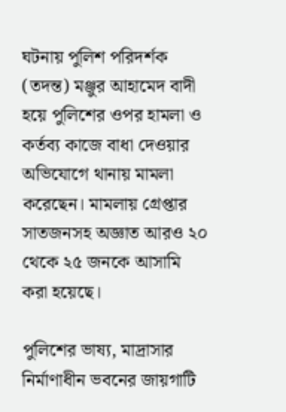ঘটনায় পুলিশ পরিদর্শক (তদন্ত) মঞ্জুর আহামেদ বাদী হয়ে পুলিশের ওপর হামলা ও কর্তব্য কাজে বাধা দেওয়ার অভিযোগে থানায় মামলা করেছেন। মামলায় গ্রেপ্তার সাতজনসহ অজ্ঞাত আরও ২০ থেকে ২৫ জনকে আসামি করা হয়েছে।

পুলিশের ভাষ্য, মাদ্রাসার নির্মাণাধীন ভবনের জায়গাটি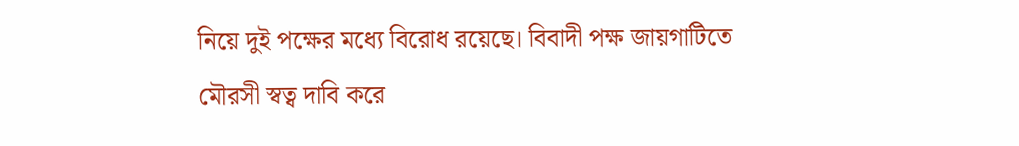নিয়ে দুই পক্ষের মধ্যে বিরোধ রয়েছে। বিবাদী পক্ষ জায়গাটিতে মৌরসী স্বত্ব দাবি করে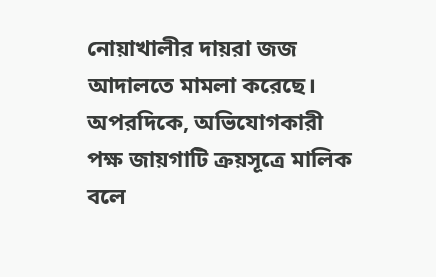নোয়াখালীর দায়রা জজ আদালতে মামলা করেছে। অপরদিকে, অভিযোগকারী পক্ষ জায়গাটি ক্রয়সূত্রে মালিক বলে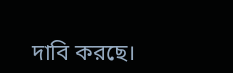দাবি করছে।